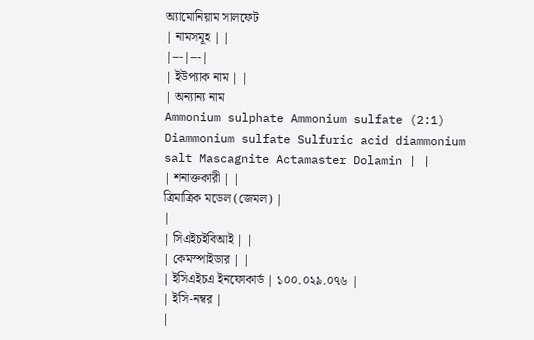অ্যামোনিয়াম সালফেট
| নামসমূহ | |
|---|---|
| ইউপ্যাক নাম | |
| অন্যান্য নাম
Ammonium sulphate Ammonium sulfate (2:1) Diammonium sulfate Sulfuric acid diammonium salt Mascagnite Actamaster Dolamin | |
| শনাক্তকারী | |
ত্রিমাত্রিক মডেল (জেমল) |
|
| সিএইচইবিআই | |
| কেমস্পাইডার | |
| ইসিএইচএ ইনফোকার্ড | ১০০.০২৯.০৭৬ |
| ইসি-নম্বর |
|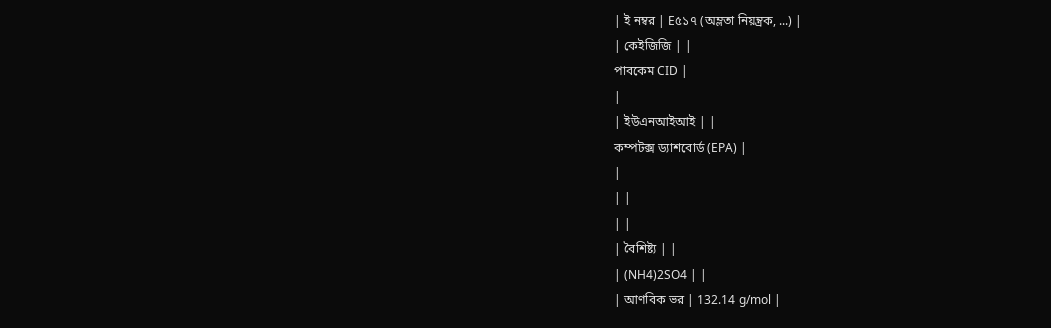| ই নম্বর | E৫১৭ (অম্লতা নিয়ন্ত্রক, ...) |
| কেইজিজি | |
পাবকেম CID |
|
| ইউএনআইআই | |
কম্পটক্স ড্যাশবোর্ড (EPA) |
|
| |
| |
| বৈশিষ্ট্য | |
| (NH4)2SO4 | |
| আণবিক ভর | 132.14 g/mol |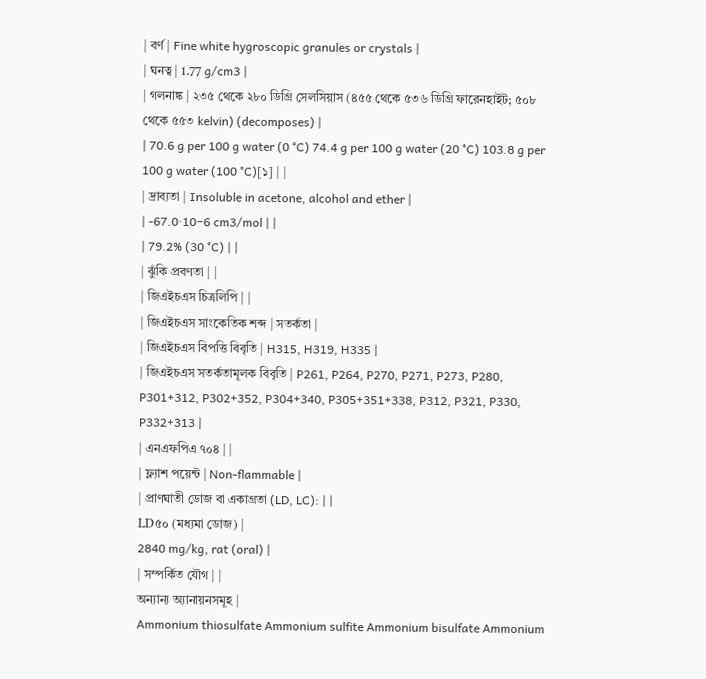| বর্ণ | Fine white hygroscopic granules or crystals |
| ঘনত্ব | 1.77 g/cm3 |
| গলনাঙ্ক | ২৩৫ থেকে ২৮০ ডিগ্রি সেলসিয়াস (৪৫৫ থেকে ৫৩৬ ডিগ্রি ফারেনহাইট; ৫০৮ থেকে ৫৫৩ kelvin) (decomposes) |
| 70.6 g per 100 g water (0 °C) 74.4 g per 100 g water (20 °C) 103.8 g per 100 g water (100 °C)[১] | |
| দ্রাব্যতা | Insoluble in acetone, alcohol and ether |
| -67.0·10−6 cm3/mol | |
| 79.2% (30 °C) | |
| ঝুঁকি প্রবণতা | |
| জিএইচএস চিত্রলিপি | |
| জিএইচএস সাংকেতিক শব্দ | সতর্কতা |
| জিএইচএস বিপত্তি বিবৃতি | H315, H319, H335 |
| জিএইচএস সতর্কতামূলক বিবৃতি | P261, P264, P270, P271, P273, P280, P301+312, P302+352, P304+340, P305+351+338, P312, P321, P330, P332+313 |
| এনএফপিএ ৭০৪ | |
| ফ্ল্যাশ পয়েন্ট | Non-flammable |
| প্রাণঘাতী ডোজ বা একাগ্রতা (LD, LC): | |
LD৫০ (মধ্যমা ডোজ) |
2840 mg/kg, rat (oral) |
| সম্পর্কিত যৌগ | |
অন্যান্য অ্যানায়নসমূহ |
Ammonium thiosulfate Ammonium sulfite Ammonium bisulfate Ammonium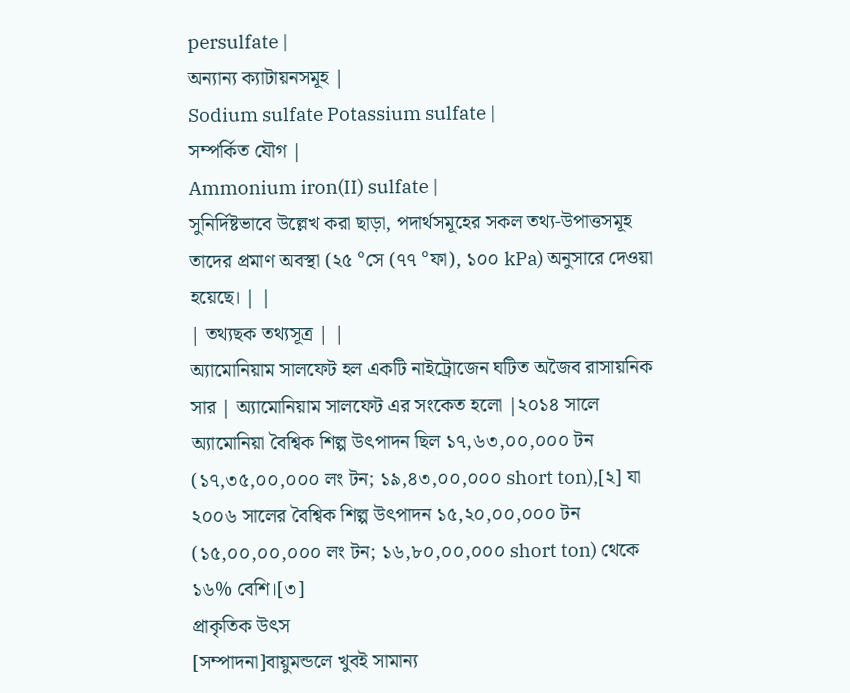persulfate |
অন্যান্য ক্যাটায়নসমূহ |
Sodium sulfate Potassium sulfate |
সম্পর্কিত যৌগ |
Ammonium iron(II) sulfate |
সুনির্দিষ্টভাবে উল্লেখ করা ছাড়া, পদার্থসমূহের সকল তথ্য-উপাত্তসমূহ তাদের প্রমাণ অবস্থা (২৫ °সে (৭৭ °ফা), ১০০ kPa) অনুসারে দেওয়া হয়েছে। | |
| তথ্যছক তথ্যসূত্র | |
অ্যামোনিয়াম সালফেট হল একটি নাইট্রোজেন ঘটিত অজৈব রাসায়নিক সার | অ্যামোনিয়াম সালফেট এর সংকেত হলো |২০১৪ সালে অ্যামোনিয়া বৈশ্বিক শিল্প উৎপাদন ছিল ১৭,৬৩,০০,০০০ টন (১৭,৩৫,০০,০০০ লং টন; ১৯,৪৩,০০,০০০ short ton),[২] যা ২০০৬ সালের বৈশ্বিক শিল্প উৎপাদন ১৫,২০,০০,০০০ টন (১৫,০০,০০,০০০ লং টন; ১৬,৮০,০০,০০০ short ton) থেকে ১৬% বেশি।[৩]
প্রাকৃতিক উৎস
[সম্পাদনা]বায়ুমন্ডলে খুবই সামান্য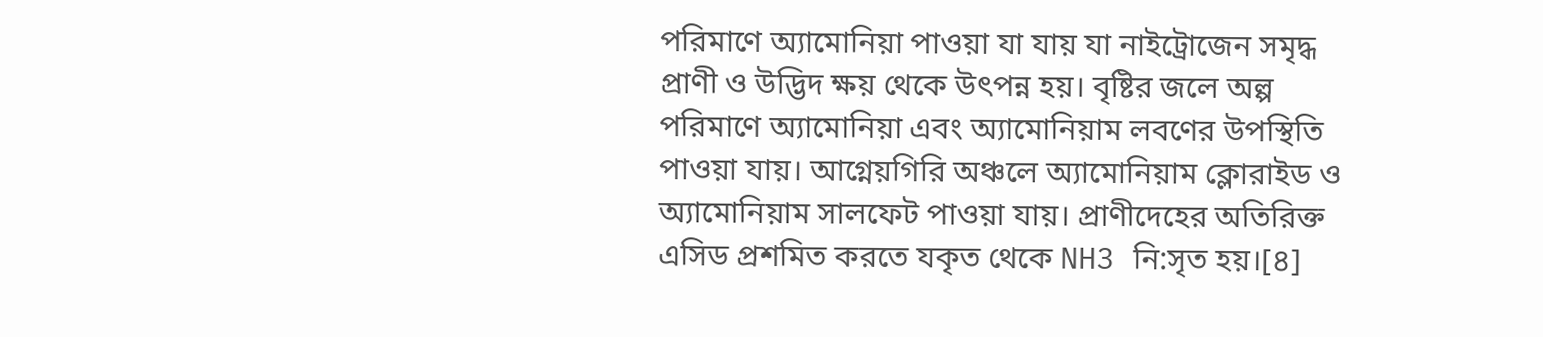পরিমাণে অ্যামোনিয়া পাওয়া যা যায় যা নাইট্রোজেন সমৃদ্ধ প্রাণী ও উদ্ভিদ ক্ষয় থেকে উৎপন্ন হয়। বৃষ্টির জলে অল্প পরিমাণে অ্যামোনিয়া এবং অ্যামোনিয়াম লবণের উপস্থিতি পাওয়া যায়। আগ্নেয়গিরি অঞ্চলে অ্যামোনিয়াম ক্লোরাইড ও অ্যামোনিয়াম সালফেট পাওয়া যায়। প্রাণীদেহের অতিরিক্ত এসিড প্রশমিত করতে যকৃত থেকে NH3 নি:সৃত হয়।[৪]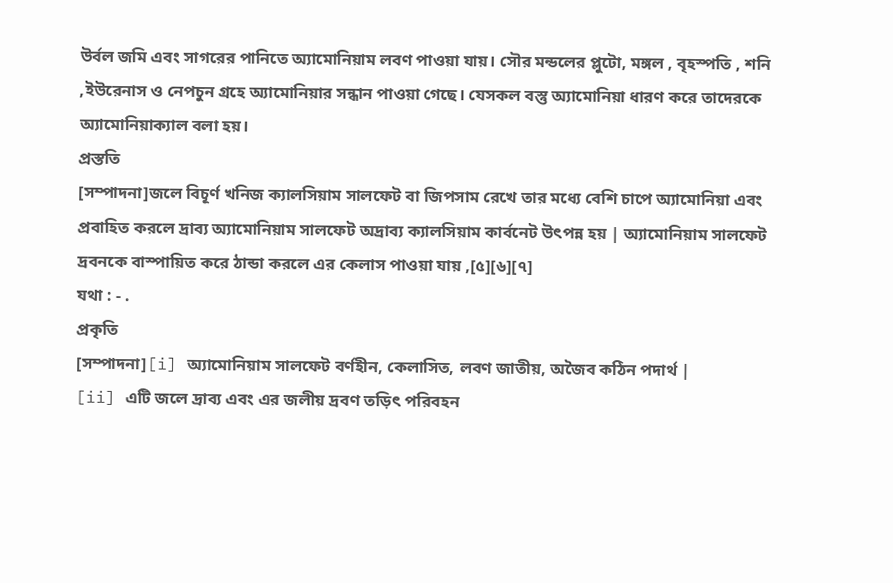উর্বল জমি এবং সাগরের পানিতে অ্যামোনিয়াম লবণ পাওয়া যায়। সৌর মন্ডলের প্লুটো, মঙ্গল , বৃহস্পতি , শনি ,ইউরেনাস ও নেপচুন গ্রহে অ্যামোনিয়ার সন্ধান পাওয়া গেছে। যেসকল বস্তু অ্যামোনিয়া ধারণ করে তাদেরকে অ্যামোনিয়াক্যাল বলা হয়।
প্রস্ততি
[সম্পাদনা]জলে বিচূর্ণ খনিজ ক্যালসিয়াম সালফেট বা জিপসাম রেখে তার মধ্যে বেশি চাপে অ্যামোনিয়া এবং প্রবাহিত করলে দ্রাব্য অ্যামোনিয়াম সালফেট অদ্রাব্য ক্যালসিয়াম কার্বনেট উৎপন্ন হয় | অ্যামোনিয়াম সালফেট দ্রবনকে বাস্পায়িত করে ঠান্ডা করলে এর কেলাস পাওয়া যায় ,[৫][৬][৭]
যথা : - .
প্রকৃতি
[সম্পাদনা][i] অ্যামোনিয়াম সালফেট বর্ণহীন, কেলাসিত, লবণ জাতীয়, অজৈব কঠিন পদার্থ |
[ii] এটি জলে দ্রাব্য এবং এর জলীয় দ্রবণ তড়িৎ পরিবহন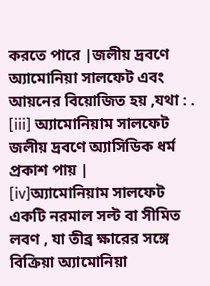করতে পারে |জলীয় দ্রবণে অ্যামোনিয়া সালফেট এবং আয়নের বিয়োজিত হয় ,যথা : .
[iii] অ্যামোনিয়াম সালফেট জলীয় দ্রবণে অ্যাসিডিক ধর্ম প্রকাশ পায় |
[iv]অ্যামোনিয়াম সালফেট একটি নরমাল সল্ট বা সীমিত লবণ , যা তীব্র ক্ষারের সঙ্গে বিক্রিয়া অ্যামোনিয়া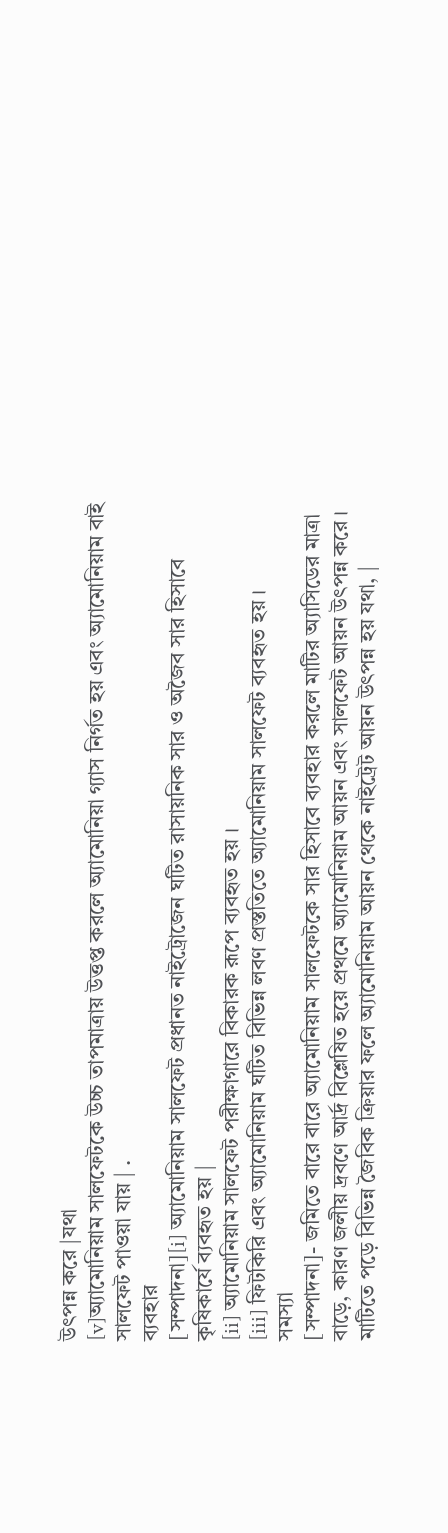উৎপন্ন করে |যথা
[v]অ্যামোনিয়াম সালফেটকে উচ্চ তাপমাত্রায় উত্তপ্ত করলে অ্যামোনিয়া গ্যাস নির্গত হয় এবং অ্যামোনিয়াম বাই সালফেট পাওয়া যায় | .
ব্যবহার
[সম্পাদনা][i] অ্যামোনিয়াম সালফেট প্রধানত নাইট্রোজেন ঘটিত রাসায়নিক সার ও অজৈব সার হিসাবে কৃষিকার্যে ব্যবহৃত হয় |
[ii] অ্যামোনিয়াম সালফেট পরীক্ষাগারে বিকারক রূপে ব্যবহৃত হয় ।
[iii] ফিটকিরি এবং অ্যামোনিয়াম ঘটিত বিভিন্ন লবণ প্রস্ততিতে অ্যামোনিয়াম সালফেট ব্যবহৃত হয় ।
সমস্যা
[সম্পাদনা]- জমিতে বারে বারে অ্যামোনিয়াম সালফেটকে সার হিসাবে ব্যবহার করলে মাটির অ্যাসিডের মাত্রা বাড়ে, কারণ জলীয় দ্রবণে আর্দ্র বিশ্লেষিত হয়ে প্রথমে অ্যামোনিয়াম আয়ন এবং সালফেট আয়ন উৎপন্ন করে । মাটিতে পড়ে বিভিন্ন জৈবিক ক্রিয়ার ফলে অ্যামোনিয়াম আয়ন থেকে নাইট্রেট আয়ন উৎপন্ন হয় যথা, |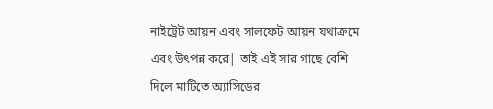নাইট্রেট আয়ন এবং সালফেট আয়ন যথাক্রমে এবং উৎপন্ন করে| তাই এই সার গাছে বেশি দিলে মাটিতে অ্যাসিডের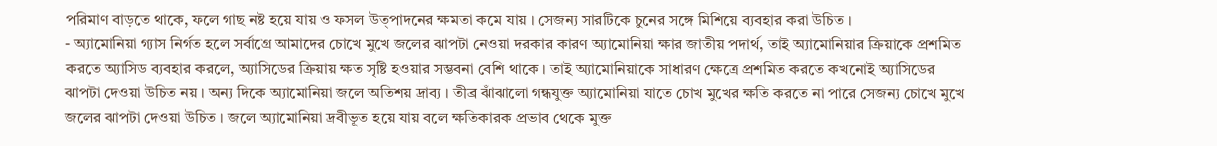পরিমাণ বাড়তে থাকে, ফলে গাছ নষ্ট হয়ে যায় ও ফসল উত্পাদনের ক্ষমতা কমে যায় । সেজন্য সারটিকে চুনের সঙ্গে মিশিয়ে ব্যবহার করা উচিত ।
- অ্যামোনিয়া গ্যাস নির্গত হলে সর্বাগ্রে আমাদের চোখে মুখে জলের ঝাপটা নেওয়া দরকার কারণ অ্যামোনিয়া ক্ষার জাতীয় পদার্থ, তাই অ্যামোনিয়ার ক্রিয়াকে প্রশমিত করতে অ্যাসিড ব্যবহার করলে, অ্যাসিডের ক্রিয়ায় ক্ষত সৃষ্টি হওয়ার সম্ভবনা বেশি থাকে । তাই অ্যামোনিয়াকে সাধারণ ক্ষেত্রে প্রশমিত করতে কখনোই অ্যাসিডের ঝাপটা দেওয়া উচিত নয় । অন্য দিকে অ্যামোনিয়া জলে অতিশয় দ্রাব্য । তীব্র ঝাঁঝালো গন্ধযুক্ত অ্যামোনিয়া যাতে চোখ মুখের ক্ষতি করতে না পারে সেজন্য চোখে মুখে জলের ঝাপটা দেওয়া উচিত । জলে অ্যামোনিয়া দ্রবীভূত হয়ে যায় বলে ক্ষতিকারক প্রভাব থেকে মুক্ত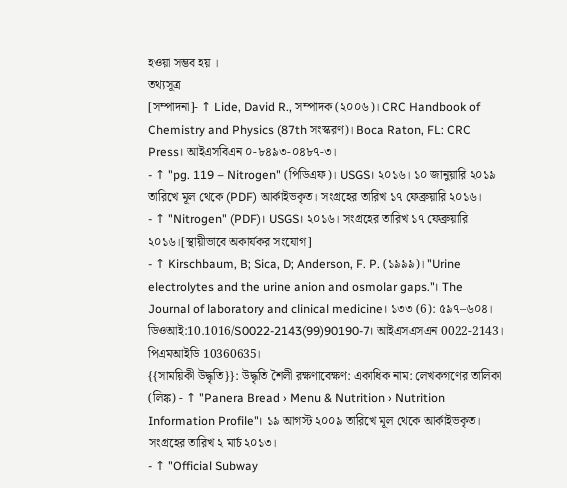হওয়া সম্ভব হয় ।
তথ্যসূত্র
[সম্পাদনা]- ↑ Lide, David R., সম্পাদক (২০০৬)। CRC Handbook of Chemistry and Physics (87th সংস্করণ)। Boca Raton, FL: CRC Press। আইএসবিএন ০-৮৪৯৩-০৪৮৭-৩।
- ↑ "pg. 119 – Nitrogen" (পিডিএফ)। USGS। ২০১৬। ১০ জানুয়ারি ২০১৯ তারিখে মূল থেকে (PDF) আর্কাইভকৃত। সংগ্রহের তারিখ ১৭ ফেব্রুয়ারি ২০১৬।
- ↑ "Nitrogen" (PDF)। USGS। ২০১৬। সংগ্রহের তারিখ ১৭ ফেব্রুয়ারি ২০১৬।[স্থায়ীভাবে অকার্যকর সংযোগ]
- ↑ Kirschbaum, B; Sica, D; Anderson, F. P. (১৯৯৯)। "Urine electrolytes and the urine anion and osmolar gaps."। The Journal of laboratory and clinical medicine। ১৩৩ (6): ৫৯৭–৬০৪। ডিওআই:10.1016/S0022-2143(99)90190-7। আইএসএসএন 0022-2143। পিএমআইডি 10360635।
{{সাময়িকী উদ্ধৃতি}}: উদ্ধৃতি শৈলী রক্ষণাবেক্ষণ: একাধিক নাম: লেখকগণের তালিকা (লিঙ্ক) - ↑ "Panera Bread › Menu & Nutrition › Nutrition Information Profile"। ১৯ আগস্ট ২০০৯ তারিখে মূল থেকে আর্কাইভকৃত। সংগ্রহের তারিখ ২ মার্চ ২০১৩।
- ↑ "Official Subway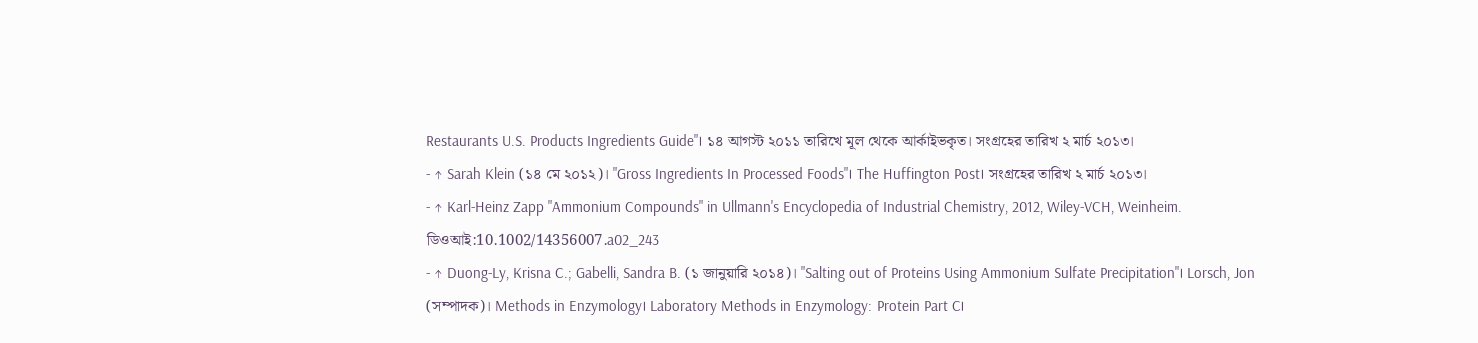Restaurants U.S. Products Ingredients Guide"। ১৪ আগস্ট ২০১১ তারিখে মূল থেকে আর্কাইভকৃত। সংগ্রহের তারিখ ২ মার্চ ২০১৩।
- ↑ Sarah Klein (১৪ মে ২০১২)। "Gross Ingredients In Processed Foods"। The Huffington Post। সংগ্রহের তারিখ ২ মার্চ ২০১৩।
- ↑ Karl-Heinz Zapp "Ammonium Compounds" in Ullmann's Encyclopedia of Industrial Chemistry, 2012, Wiley-VCH, Weinheim. ডিওআই:10.1002/14356007.a02_243
- ↑ Duong-Ly, Krisna C.; Gabelli, Sandra B. (১ জানুয়ারি ২০১৪)। "Salting out of Proteins Using Ammonium Sulfate Precipitation"। Lorsch, Jon (সম্পাদক)। Methods in Enzymology। Laboratory Methods in Enzymology: Protein Part C।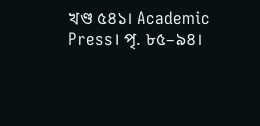খণ্ড ৫৪১। Academic Press। পৃ. ৮৫–৯৪।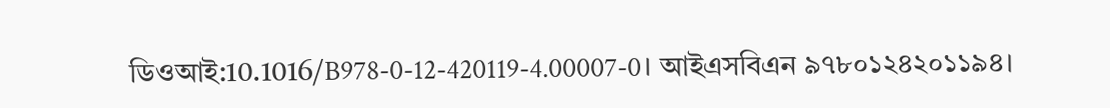ডিওআই:10.1016/B978-0-12-420119-4.00007-0। আইএসবিএন ৯৭৮০১২৪২০১১৯৪।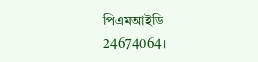পিএমআইডি 24674064।